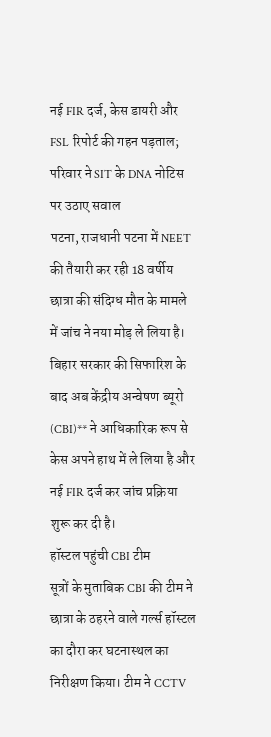नई FIR दर्ज, केस डायरी और FSL रिपोर्ट की गहन पड़ताल; परिवार ने SIT के DNA नोटिस पर उठाए सवाल
पटना, राजधानी पटना में NEET की तैयारी कर रही 18 वर्षीय छात्रा की संदिग्ध मौत के मामले में जांच ने नया मोड़ ले लिया है। बिहार सरकार की सिफारिश के बाद अब केंद्रीय अन्वेषण ब्यूरो (CBI)** ने आधिकारिक रूप से केस अपने हाथ में ले लिया है और नई FIR दर्ज कर जांच प्रक्रिया शुरू कर दी है।
हॉस्टल पहुंची CBI टीम
सूत्रों के मुताबिक CBI की टीम ने छात्रा के ठहरने वाले गर्ल्स हॉस्टल का दौरा कर घटनास्थल का निरीक्षण किया। टीम ने CCTV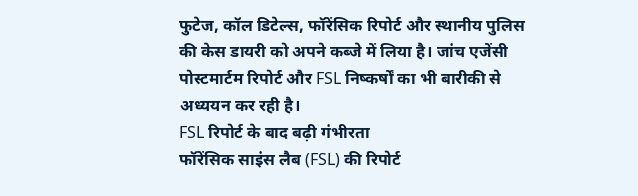फुटेज, कॉल डिटेल्स, फॉरेंसिक रिपोर्ट और स्थानीय पुलिस की केस डायरी को अपने कब्जे में लिया है। जांच एजेंसी पोस्टमार्टम रिपोर्ट और FSL निष्कर्षों का भी बारीकी से अध्ययन कर रही है।
FSL रिपोर्ट के बाद बढ़ी गंभीरता
फॉरेंसिक साइंस लैब (FSL) की रिपोर्ट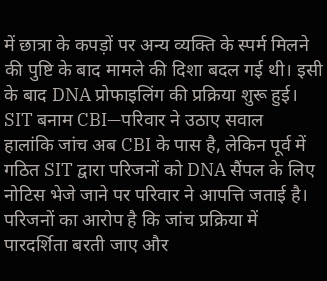में छात्रा के कपड़ों पर अन्य व्यक्ति के स्पर्म मिलने की पुष्टि के बाद मामले की दिशा बदल गई थी। इसी के बाद DNA प्रोफाइलिंग की प्रक्रिया शुरू हुई।
SIT बनाम CBI—परिवार ने उठाए सवाल
हालांकि जांच अब CBI के पास है, लेकिन पूर्व में गठित SIT द्वारा परिजनों को DNA सैंपल के लिए नोटिस भेजे जाने पर परिवार ने आपत्ति जताई है। परिजनों का आरोप है कि जांच प्रक्रिया में पारदर्शिता बरती जाए और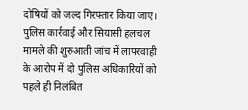दोषियों को जल्द गिरफ्तार किया जाए।
पुलिस कार्रवाई और सियासी हलचल
मामले की शुरुआती जांच में लापरवाही के आरोप में दो पुलिस अधिकारियों को पहले ही निलंबित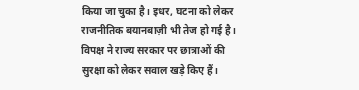किया जा चुका है। इधर, घटना को लेकर राजनीतिक बयानबाज़ी भी तेज हो गई है। विपक्ष ने राज्य सरकार पर छात्राओं की सुरक्षा को लेकर सवाल खड़े किए हैं।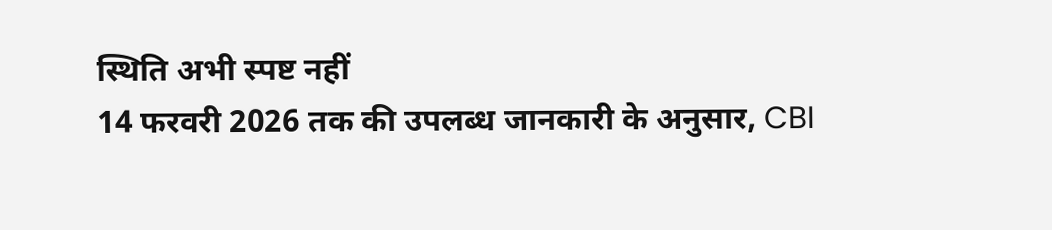स्थिति अभी स्पष्ट नहीं
14 फरवरी 2026 तक की उपलब्ध जानकारी के अनुसार, CBI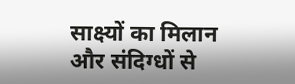साक्ष्यों का मिलान और संदिग्धों से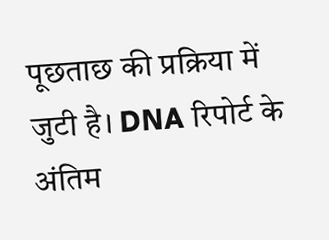पूछताछ की प्रक्रिया में जुटी है। DNA रिपोर्ट के अंतिम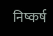निष्कर्ष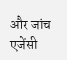और जांच एजेंसी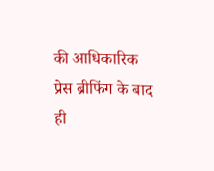की आधिकारिक प्रेस ब्रीफिंग के बाद ही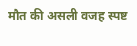मौत की असली वजह स्पष्ट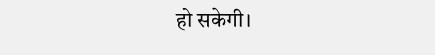हो सकेगी।